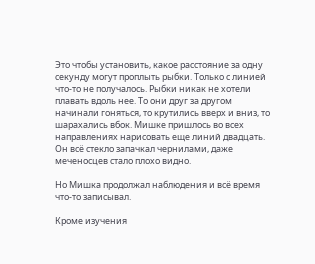Это чтобы установить, какое расстояние за одну секунду могут проплыть рыбки. Только с линией что-то не получалось. Рыбки никак не хотели плавать вдоль нее. То они друг за другом начинали гоняться, то крутились вверх и вниз, то шарахались вбок. Мишке пришлось во всех направлениях нарисовать еще линий двадцать. Он всё стекло запачкал чернилами, даже меченосцев стало плохо видно.

Но Мишка продолжал наблюдения и всё время что-то записывал.

Кроме изучения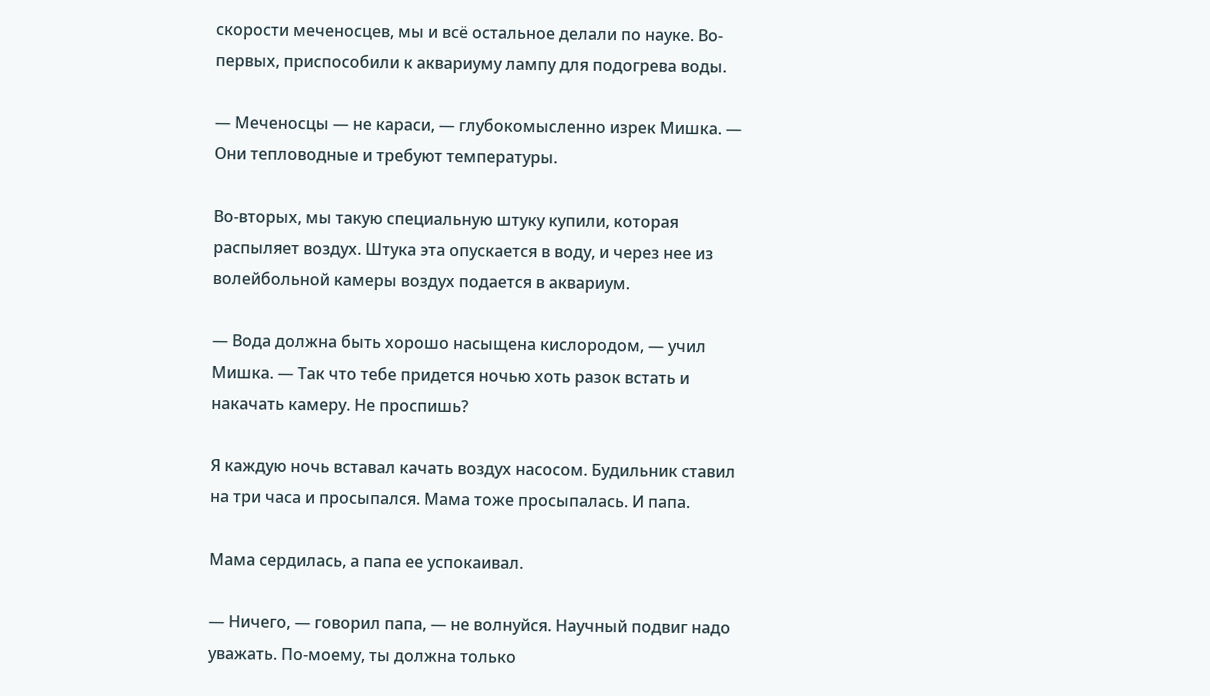скорости меченосцев, мы и всё остальное делали по науке. Во-первых, приспособили к аквариуму лампу для подогрева воды.

— Меченосцы — не караси, — глубокомысленно изрек Мишка. — Они тепловодные и требуют температуры.

Во-вторых, мы такую специальную штуку купили, которая распыляет воздух. Штука эта опускается в воду, и через нее из волейбольной камеры воздух подается в аквариум.

— Вода должна быть хорошо насыщена кислородом, — учил Мишка. — Так что тебе придется ночью хоть разок встать и накачать камеру. Не проспишь?

Я каждую ночь вставал качать воздух насосом. Будильник ставил на три часа и просыпался. Мама тоже просыпалась. И папа.

Мама сердилась, а папа ее успокаивал.

— Ничего, — говорил папа, — не волнуйся. Научный подвиг надо уважать. По-моему, ты должна только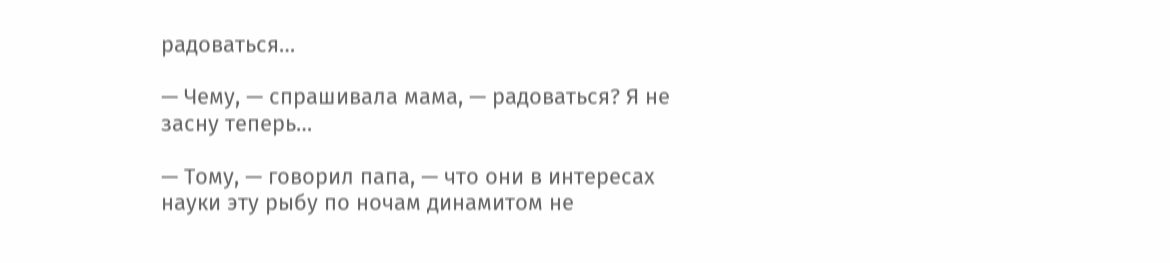радоваться…

— Чему, — спрашивала мама, — радоваться? Я не засну теперь…

— Тому, — говорил папа, — что они в интересах науки эту рыбу по ночам динамитом не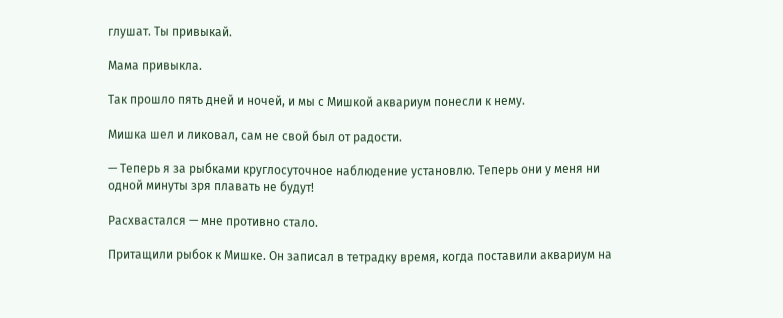глушат. Ты привыкай.

Мама привыкла.

Так прошло пять дней и ночей, и мы с Мишкой аквариум понесли к нему.

Мишка шел и ликовал, сам не свой был от радости.

— Теперь я за рыбками круглосуточное наблюдение установлю. Теперь они у меня ни одной минуты зря плавать не будут!

Расхвастался — мне противно стало.

Притащили рыбок к Мишке. Он записал в тетрадку время, когда поставили аквариум на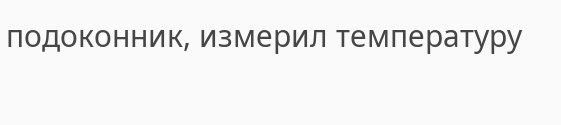подоконник, измерил температуру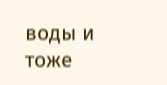воды и тоже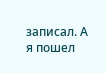записал. А я пошел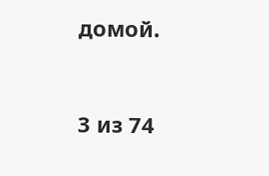домой.



3 из 74